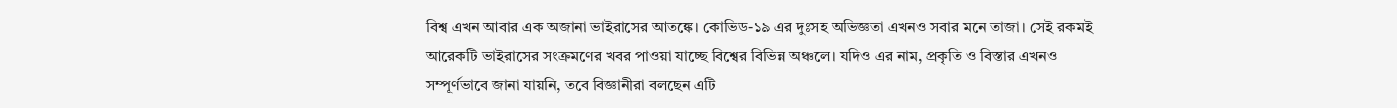বিশ্ব এখন আবার এক অজানা ভাইরাসের আতঙ্কে। কোভিড-১৯ এর দুঃসহ অভিজ্ঞতা এখনও সবার মনে তাজা। সেই রকমই আরেকটি ভাইরাসের সংক্রমণের খবর পাওয়া যাচ্ছে বিশ্বের বিভিন্ন অঞ্চলে। যদিও এর নাম, প্রকৃতি ও বিস্তার এখনও সম্পূর্ণভাবে জানা যায়নি, তবে বিজ্ঞানীরা বলছেন এটি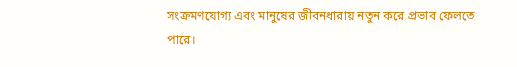সংক্রমণযোগ্য এবং মানুষের জীবনধারায় নতুন করে প্রভাব ফেলতে পারে।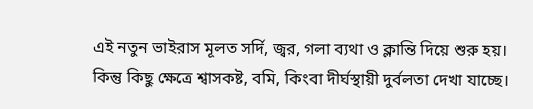এই নতুন ভাইরাস মূলত সর্দি, জ্বর, গলা ব্যথা ও ক্লান্তি দিয়ে শুরু হয়। কিন্তু কিছু ক্ষেত্রে শ্বাসকষ্ট, বমি, কিংবা দীর্ঘস্থায়ী দুর্বলতা দেখা যাচ্ছে।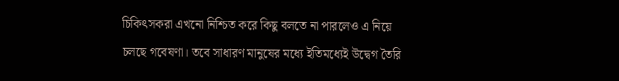চিকিৎসকরা এখনো নিশ্চিত করে কিছু বলতে না পারলেও এ নিয়ে চলছে গবেষণা। তবে সাধারণ মানুষের মধ্যে ইতিমধ্যেই উদ্বেগ তৈরি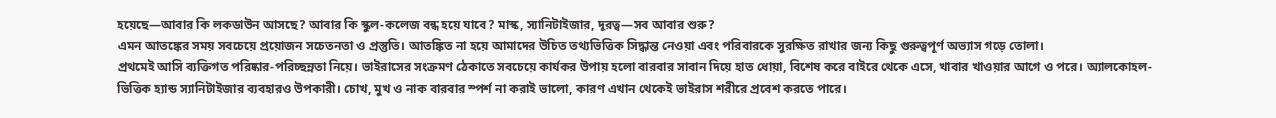হয়েছে—আবার কি লকডাউন আসছে? আবার কি স্কুল-কলেজ বন্ধ হয়ে যাবে? মাস্ক, স্যানিটাইজার, দূরত্ব—সব আবার শুরু?
এমন আতঙ্কের সময় সবচেয়ে প্রয়োজন সচেতনতা ও প্রস্তুতি। আতঙ্কিত না হয়ে আমাদের উচিত তথ্যভিত্তিক সিদ্ধান্ত নেওয়া এবং পরিবারকে সুরক্ষিত রাখার জন্য কিছু গুরুত্বপূর্ণ অভ্যাস গড়ে তোলা।
প্রথমেই আসি ব্যক্তিগত পরিষ্কার-পরিচ্ছন্নতা নিয়ে। ভাইরাসের সংক্রমণ ঠেকাতে সবচেয়ে কার্যকর উপায় হলো বারবার সাবান দিয়ে হাত ধোয়া, বিশেষ করে বাইরে থেকে এসে, খাবার খাওয়ার আগে ও পরে। অ্যালকোহল-ভিত্তিক হ্যান্ড স্যানিটাইজার ব্যবহারও উপকারী। চোখ, মুখ ও নাক বারবার স্পর্শ না করাই ভালো, কারণ এখান থেকেই ভাইরাস শরীরে প্রবেশ করতে পারে।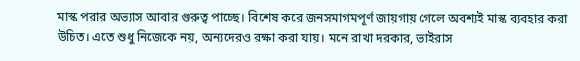মাস্ক পরার অভ্যাস আবার গুরুত্ব পাচ্ছে। বিশেষ করে জনসমাগমপূর্ণ জায়গায় গেলে অবশ্যই মাস্ক ব্যবহার করা উচিত। এতে শুধু নিজেকে নয়, অন্যদেরও রক্ষা করা যায়। মনে রাখা দরকার, ভাইরাস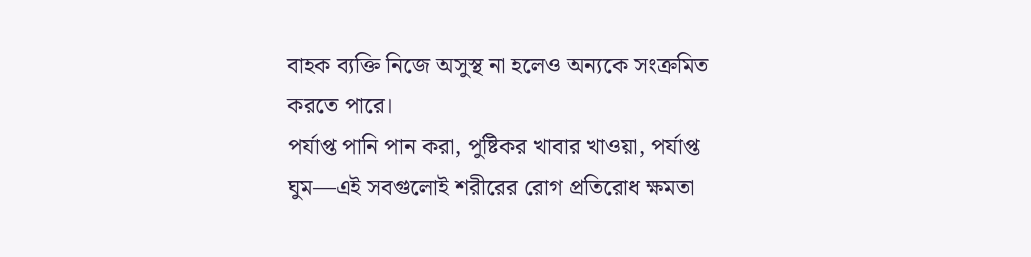বাহক ব্যক্তি নিজে অসুস্থ না হলেও অন্যকে সংক্রমিত করতে পারে।
পর্যাপ্ত পানি পান করা, পুষ্টিকর খাবার খাওয়া, পর্যাপ্ত ঘুম—এই সবগুলোই শরীরের রোগ প্রতিরোধ ক্ষমতা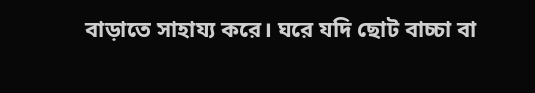বাড়াতে সাহায্য করে। ঘরে যদি ছোট বাচ্চা বা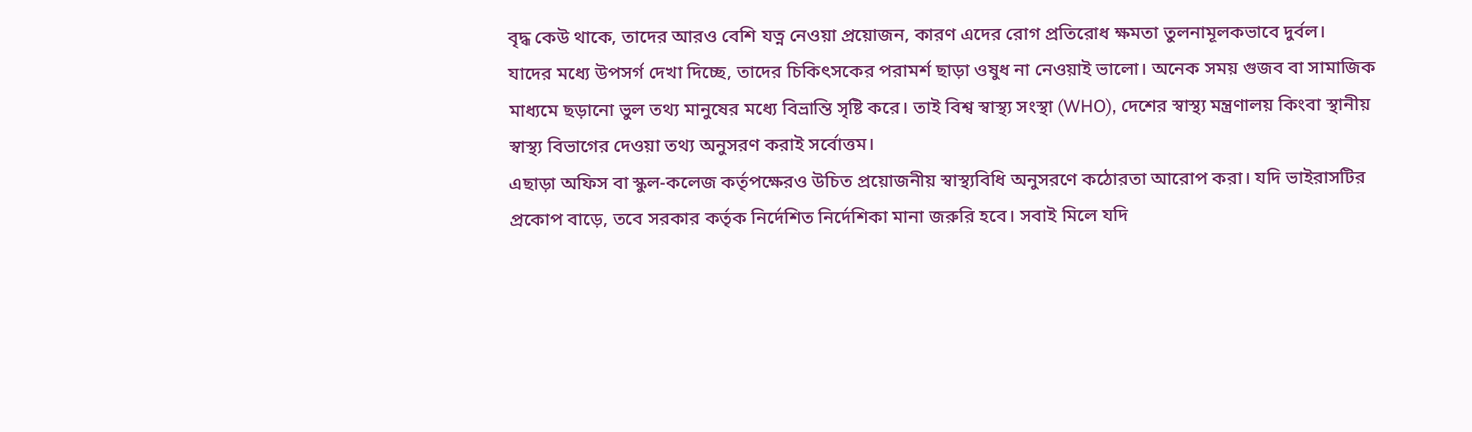বৃদ্ধ কেউ থাকে, তাদের আরও বেশি যত্ন নেওয়া প্রয়োজন, কারণ এদের রোগ প্রতিরোধ ক্ষমতা তুলনামূলকভাবে দুর্বল।
যাদের মধ্যে উপসর্গ দেখা দিচ্ছে, তাদের চিকিৎসকের পরামর্শ ছাড়া ওষুধ না নেওয়াই ভালো। অনেক সময় গুজব বা সামাজিক মাধ্যমে ছড়ানো ভুল তথ্য মানুষের মধ্যে বিভ্রান্তি সৃষ্টি করে। তাই বিশ্ব স্বাস্থ্য সংস্থা (WHO), দেশের স্বাস্থ্য মন্ত্রণালয় কিংবা স্থানীয় স্বাস্থ্য বিভাগের দেওয়া তথ্য অনুসরণ করাই সর্বোত্তম।
এছাড়া অফিস বা স্কুল-কলেজ কর্তৃপক্ষেরও উচিত প্রয়োজনীয় স্বাস্থ্যবিধি অনুসরণে কঠোরতা আরোপ করা। যদি ভাইরাসটির প্রকোপ বাড়ে, তবে সরকার কর্তৃক নির্দেশিত নির্দেশিকা মানা জরুরি হবে। সবাই মিলে যদি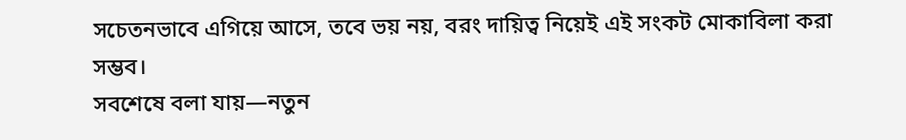সচেতনভাবে এগিয়ে আসে, তবে ভয় নয়, বরং দায়িত্ব নিয়েই এই সংকট মোকাবিলা করা সম্ভব।
সবশেষে বলা যায়—নতুন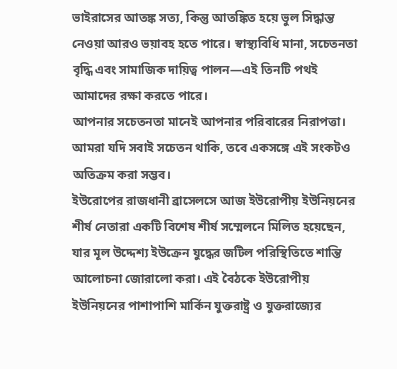ভাইরাসের আতঙ্ক সত্য, কিন্তু আতঙ্কিত হয়ে ভুল সিদ্ধান্ত নেওয়া আরও ভয়াবহ হতে পারে। স্বাস্থ্যবিধি মানা, সচেতনতা বৃদ্ধি এবং সামাজিক দায়িত্ব পালন—এই তিনটি পথই আমাদের রক্ষা করতে পারে।
আপনার সচেতনতা মানেই আপনার পরিবারের নিরাপত্তা। আমরা যদি সবাই সচেতন থাকি, তবে একসঙ্গে এই সংকটও অতিক্রম করা সম্ভব।
ইউরোপের রাজধানী ব্রাসেলসে আজ ইউরোপীয় ইউনিয়নের শীর্ষ নেতারা একটি বিশেষ শীর্ষ সম্মেলনে মিলিত হয়েছেন, যার মূল উদ্দেশ্য ইউক্রেন যুদ্ধের জটিল পরিস্থিতিতে শান্তি আলোচনা জোরালো করা। এই বৈঠকে ইউরোপীয় ইউনিয়নের পাশাপাশি মার্কিন যুক্তরাষ্ট্র ও যুক্তরাজ্যের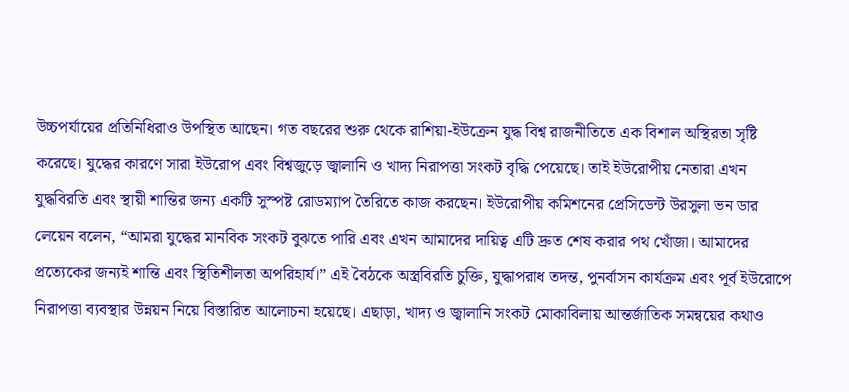উচ্চপর্যায়ের প্রতিনিধিরাও উপস্থিত আছেন। গত বছরের শুরু থেকে রাশিয়া-ইউক্রেন যুদ্ধ বিশ্ব রাজনীতিতে এক বিশাল অস্থিরতা সৃষ্টি করেছে। যুদ্ধের কারণে সারা ইউরোপ এবং বিশ্বজুড়ে জ্বালানি ও খাদ্য নিরাপত্তা সংকট বৃদ্ধি পেয়েছে। তাই ইউরোপীয় নেতারা এখন যুদ্ধবিরতি এবং স্থায়ী শান্তির জন্য একটি সুস্পষ্ট রোডম্যাপ তৈরিতে কাজ করছেন। ইউরোপীয় কমিশনের প্রেসিডেন্ট উরসুলা ভন ডার লেয়েন বলেন, “আমরা যুদ্ধের মানবিক সংকট বুঝতে পারি এবং এখন আমাদের দায়িত্ব এটি দ্রুত শেষ করার পথ খোঁজা। আমাদের প্রত্যেকের জন্যই শান্তি এবং স্থিতিশীলতা অপরিহার্য।” এই বৈঠকে অস্ত্রবিরতি চুক্তি, যুদ্ধাপরাধ তদন্ত, পুনর্বাসন কার্যক্রম এবং পূর্ব ইউরোপে নিরাপত্তা ব্যবস্থার উন্নয়ন নিয়ে বিস্তারিত আলোচনা হয়েছে। এছাড়া, খাদ্য ও জ্বালানি সংকট মোকাবিলায় আন্তর্জাতিক সমন্বয়ের কথাও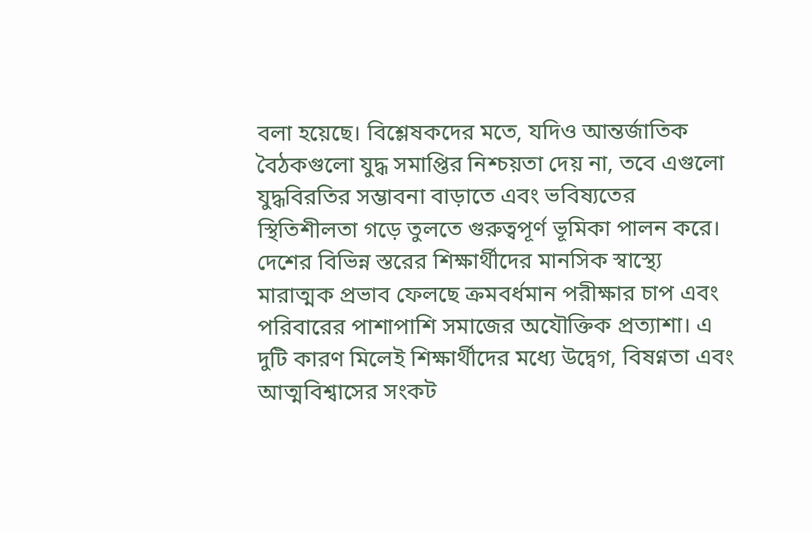বলা হয়েছে। বিশ্লেষকদের মতে, যদিও আন্তর্জাতিক বৈঠকগুলো যুদ্ধ সমাপ্তির নিশ্চয়তা দেয় না, তবে এগুলো যুদ্ধবিরতির সম্ভাবনা বাড়াতে এবং ভবিষ্যতের স্থিতিশীলতা গড়ে তুলতে গুরুত্বপূর্ণ ভূমিকা পালন করে।
দেশের বিভিন্ন স্তরের শিক্ষার্থীদের মানসিক স্বাস্থ্যে মারাত্মক প্রভাব ফেলছে ক্রমবর্ধমান পরীক্ষার চাপ এবং পরিবারের পাশাপাশি সমাজের অযৌক্তিক প্রত্যাশা। এ দুটি কারণ মিলেই শিক্ষার্থীদের মধ্যে উদ্বেগ, বিষণ্নতা এবং আত্মবিশ্বাসের সংকট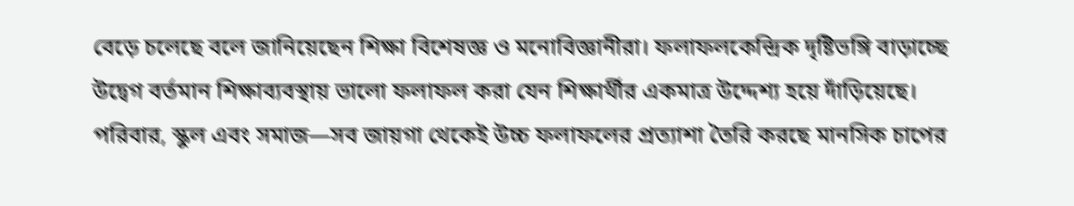বেড়ে চলেছে বলে জানিয়েছেন শিক্ষা বিশেষজ্ঞ ও মনোবিজ্ঞানীরা। ফলাফলকেন্দ্রিক দৃষ্টিভঙ্গি বাড়াচ্ছে উদ্বেগ বর্তমান শিক্ষাব্যবস্থায় ভালো ফলাফল করা যেন শিক্ষার্থীর একমাত্র উদ্দেশ্য হয়ে দাঁড়িয়েছে। পরিবার, স্কুল এবং সমাজ—সব জায়গা থেকেই উচ্চ ফলাফলের প্রত্যাশা তৈরি করছে মানসিক চাপের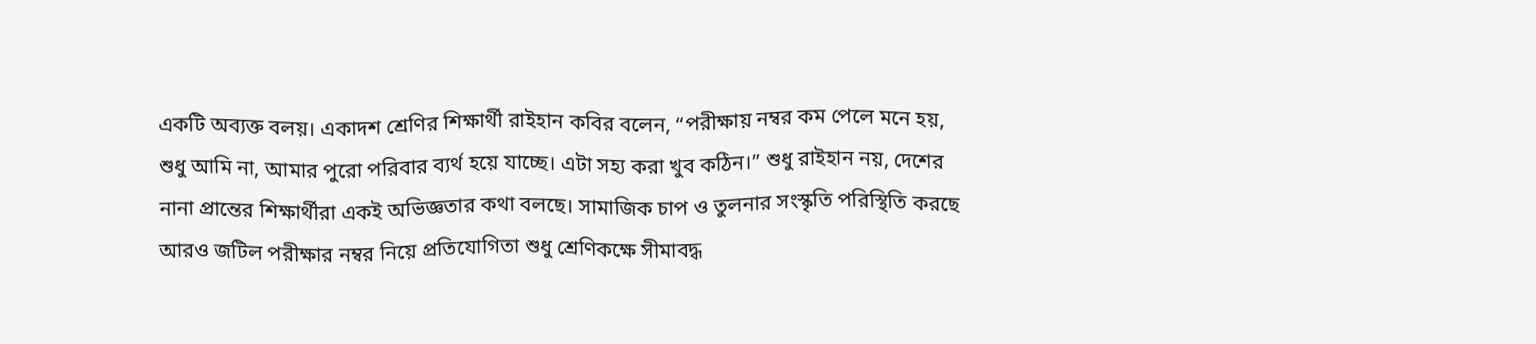একটি অব্যক্ত বলয়। একাদশ শ্রেণির শিক্ষার্থী রাইহান কবির বলেন, “পরীক্ষায় নম্বর কম পেলে মনে হয়, শুধু আমি না, আমার পুরো পরিবার ব্যর্থ হয়ে যাচ্ছে। এটা সহ্য করা খুব কঠিন।” শুধু রাইহান নয়, দেশের নানা প্রান্তের শিক্ষার্থীরা একই অভিজ্ঞতার কথা বলছে। সামাজিক চাপ ও তুলনার সংস্কৃতি পরিস্থিতি করছে আরও জটিল পরীক্ষার নম্বর নিয়ে প্রতিযোগিতা শুধু শ্রেণিকক্ষে সীমাবদ্ধ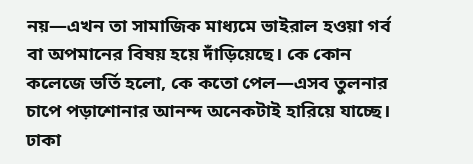নয়—এখন তা সামাজিক মাধ্যমে ভাইরাল হওয়া গর্ব বা অপমানের বিষয় হয়ে দাঁড়িয়েছে। কে কোন কলেজে ভর্তি হলো, কে কতো পেল—এসব তুলনার চাপে পড়াশোনার আনন্দ অনেকটাই হারিয়ে যাচ্ছে। ঢাকা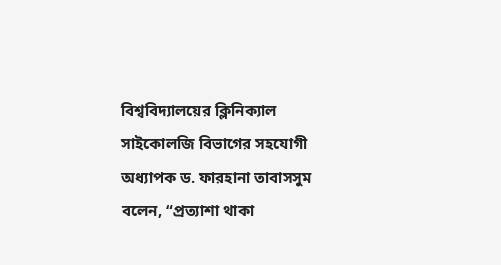বিশ্ববিদ্যালয়ের ক্লিনিক্যাল সাইকোলজি বিভাগের সহযোগী অধ্যাপক ড. ফারহানা তাবাসসুম বলেন, “প্রত্যাশা থাকা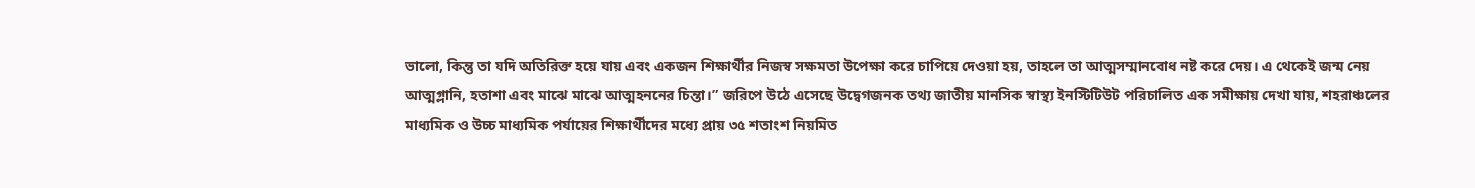ভালো, কিন্তু তা যদি অতিরিক্ত হয়ে যায় এবং একজন শিক্ষার্থীর নিজস্ব সক্ষমতা উপেক্ষা করে চাপিয়ে দেওয়া হয়, তাহলে তা আত্মসম্মানবোধ নষ্ট করে দেয়। এ থেকেই জন্ম নেয় আত্মগ্লানি, হতাশা এবং মাঝে মাঝে আত্মহননের চিন্তা।” জরিপে উঠে এসেছে উদ্বেগজনক তথ্য জাতীয় মানসিক স্বাস্থ্য ইনস্টিটিউট পরিচালিত এক সমীক্ষায় দেখা যায়, শহরাঞ্চলের মাধ্যমিক ও উচ্চ মাধ্যমিক পর্যায়ের শিক্ষার্থীদের মধ্যে প্রায় ৩৫ শতাংশ নিয়মিত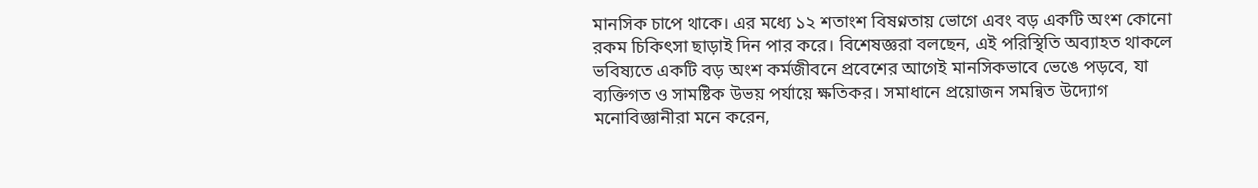মানসিক চাপে থাকে। এর মধ্যে ১২ শতাংশ বিষণ্নতায় ভোগে এবং বড় একটি অংশ কোনো রকম চিকিৎসা ছাড়াই দিন পার করে। বিশেষজ্ঞরা বলছেন, এই পরিস্থিতি অব্যাহত থাকলে ভবিষ্যতে একটি বড় অংশ কর্মজীবনে প্রবেশের আগেই মানসিকভাবে ভেঙে পড়বে, যা ব্যক্তিগত ও সামষ্টিক উভয় পর্যায়ে ক্ষতিকর। সমাধানে প্রয়োজন সমন্বিত উদ্যোগ মনোবিজ্ঞানীরা মনে করেন,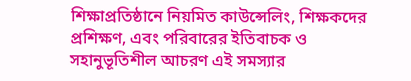শিক্ষাপ্রতিষ্ঠানে নিয়মিত কাউন্সেলিং, শিক্ষকদের প্রশিক্ষণ, এবং পরিবারের ইতিবাচক ও সহানুভূতিশীল আচরণ এই সমস্যার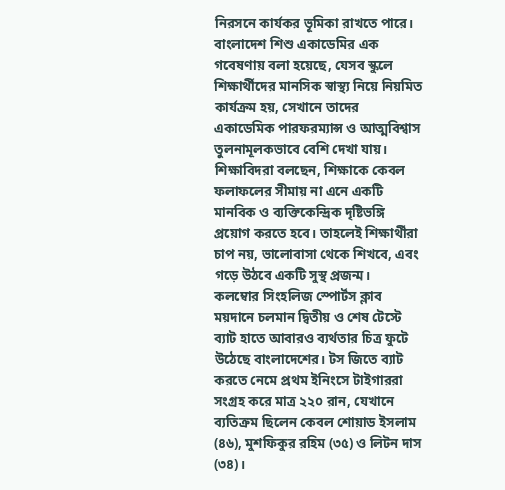নিরসনে কার্যকর ভূমিকা রাখতে পারে। বাংলাদেশ শিশু একাডেমির এক গবেষণায় বলা হয়েছে, যেসব স্কুলে শিক্ষার্থীদের মানসিক স্বাস্থ্য নিয়ে নিয়মিত কার্যক্রম হয়, সেখানে তাদের একাডেমিক পারফরম্যান্স ও আত্মবিশ্বাস তুলনামূলকভাবে বেশি দেখা যায়। শিক্ষাবিদরা বলছেন, শিক্ষাকে কেবল ফলাফলের সীমায় না এনে একটি মানবিক ও ব্যক্তিকেন্দ্রিক দৃষ্টিভঙ্গি প্রয়োগ করতে হবে। তাহলেই শিক্ষার্থীরা চাপ নয়, ভালোবাসা থেকে শিখবে, এবং গড়ে উঠবে একটি সুস্থ প্রজন্ম।
কলম্বোর সিংহলিজ স্পোর্টস ক্লাব ময়দানে চলমান দ্বিতীয় ও শেষ টেস্টে ব্যাট হাতে আবারও ব্যর্থতার চিত্র ফুটে উঠেছে বাংলাদেশের। টস জিতে ব্যাট করতে নেমে প্রথম ইনিংসে টাইগাররা সংগ্রহ করে মাত্র ২২০ রান, যেখানে ব্যতিক্রম ছিলেন কেবল শোয়াড ইসলাম (৪৬), মুশফিকুর রহিম (৩৫) ও লিটন দাস (৩৪)।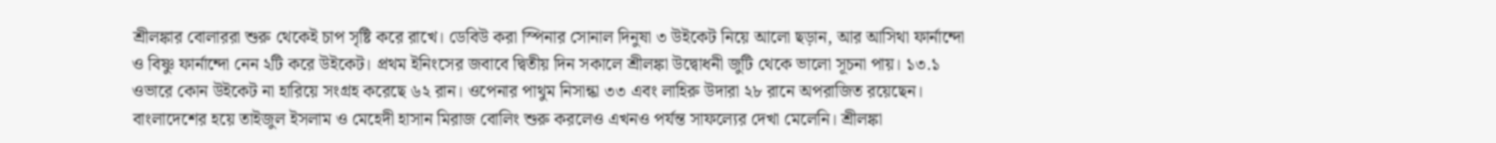শ্রীলঙ্কার বোলাররা শুরু থেকেই চাপ সৃষ্টি করে রাখে। ডেবিউ করা স্পিনার সোনাল দিনুষা ৩ উইকেট নিয়ে আলো ছড়ান, আর আসিথা ফার্নান্দো ও বিষ্ণু ফার্নান্দো নেন ২টি করে উইকেট। প্রথম ইনিংসের জবাবে দ্বিতীয় দিন সকালে শ্রীলঙ্কা উদ্বোধনী জুটি থেকে ভালো সূচনা পায়। ১৩.১ ওভারে কোন উইকেট না হারিয়ে সংগ্রহ করেছে ৬২ রান। ওপেনার পাথুম নিসান্কা ৩৩ এবং লাহিরু উদারা ২৮ রানে অপরাজিত রয়েছেন। বাংলাদেশের হয়ে তাইজুল ইসলাম ও মেহেদী হাসান মিরাজ বোলিং শুরু করলেও এখনও পর্যন্ত সাফল্যের দেখা মেলেনি। শ্রীলঙ্কা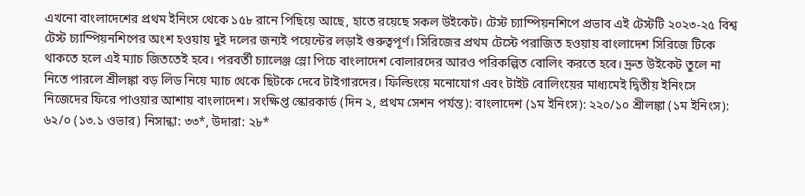এখনো বাংলাদেশের প্রথম ইনিংস থেকে ১৫৮ রানে পিছিয়ে আছে, হাতে রয়েছে সকল উইকেট। টেস্ট চ্যাম্পিয়নশিপে প্রভাব এই টেস্টটি ২০২৩-২৫ বিশ্ব টেস্ট চ্যাম্পিয়নশিপের অংশ হওয়ায় দুই দলের জন্যই পয়েন্টের লড়াই গুরুত্বপূর্ণ। সিরিজের প্রথম টেস্টে পরাজিত হওয়ায় বাংলাদেশ সিরিজে টিকে থাকতে হলে এই ম্যাচ জিততেই হবে। পরবর্তী চ্যালেঞ্জ স্লো পিচে বাংলাদেশ বোলারদের আরও পরিকল্পিত বোলিং করতে হবে। দ্রুত উইকেট তুলে না নিতে পারলে শ্রীলঙ্কা বড় লিড নিয়ে ম্যাচ থেকে ছিটকে দেবে টাইগারদের। ফিল্ডিংয়ে মনোযোগ এবং টাইট বোলিংয়ের মাধ্যমেই দ্বিতীয় ইনিংসে নিজেদের ফিরে পাওয়ার আশায় বাংলাদেশ। সংক্ষিপ্ত স্কোরকার্ড (দিন ২, প্রথম সেশন পর্যন্ত): বাংলাদেশ (১ম ইনিংস): ২২০/১০ শ্রীলঙ্কা (১ম ইনিংস): ৬২/০ (১৩.১ ওভার) নিসান্কা: ৩৩*, উদারা: ২৮*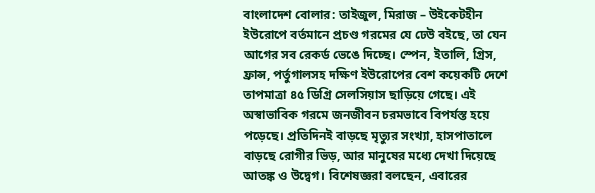বাংলাদেশ বোলার: তাইজুল, মিরাজ – উইকেটহীন
ইউরোপে বর্তমানে প্রচণ্ড গরমের যে ঢেউ বইছে, তা যেন আগের সব রেকর্ড ভেঙে দিচ্ছে। স্পেন, ইতালি, গ্রিস, ফ্রান্স, পর্তুগালসহ দক্ষিণ ইউরোপের বেশ কয়েকটি দেশে তাপমাত্রা ৪৫ ডিগ্রি সেলসিয়াস ছাড়িয়ে গেছে। এই অস্বাভাবিক গরমে জনজীবন চরমভাবে বিপর্যস্ত হয়ে পড়েছে। প্রতিদিনই বাড়ছে মৃত্যুর সংখ্যা, হাসপাতালে বাড়ছে রোগীর ভিড়, আর মানুষের মধ্যে দেখা দিয়েছে আতঙ্ক ও উদ্বেগ। বিশেষজ্ঞরা বলছেন, এবারের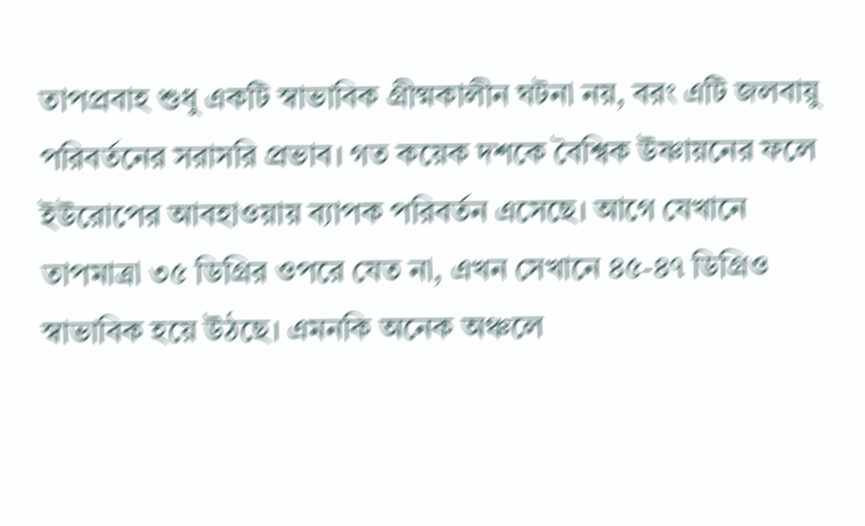তাপপ্রবাহ শুধু একটি স্বাভাবিক গ্রীষ্মকালীন ঘটনা নয়, বরং এটি জলবায়ু পরিবর্তনের সরাসরি প্রভাব। গত কয়েক দশকে বৈশ্বিক উষ্ণায়নের ফলে ইউরোপের আবহাওয়ায় ব্যাপক পরিবর্তন এসেছে। আগে যেখানে তাপমাত্রা ৩৫ ডিগ্রির ওপরে যেত না, এখন সেখানে ৪৫-৪৭ ডিগ্রিও স্বাভাবিক হয়ে উঠছে। এমনকি অনেক অঞ্চলে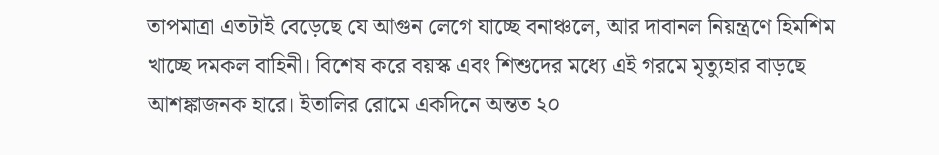তাপমাত্রা এতটাই বেড়েছে যে আগুন লেগে যাচ্ছে বনাঞ্চলে, আর দাবানল নিয়ন্ত্রণে হিমশিম খাচ্ছে দমকল বাহিনী। বিশেষ করে বয়স্ক এবং শিশুদের মধ্যে এই গরমে মৃত্যুহার বাড়ছে আশঙ্কাজনক হারে। ইতালির রোমে একদিনে অন্তত ২০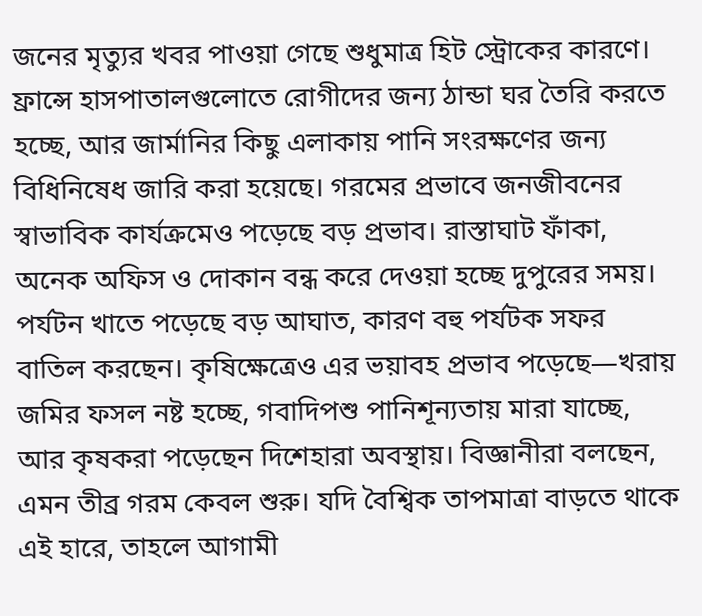জনের মৃত্যুর খবর পাওয়া গেছে শুধুমাত্র হিট স্ট্রোকের কারণে। ফ্রান্সে হাসপাতালগুলোতে রোগীদের জন্য ঠান্ডা ঘর তৈরি করতে হচ্ছে, আর জার্মানির কিছু এলাকায় পানি সংরক্ষণের জন্য বিধিনিষেধ জারি করা হয়েছে। গরমের প্রভাবে জনজীবনের স্বাভাবিক কার্যক্রমেও পড়েছে বড় প্রভাব। রাস্তাঘাট ফাঁকা, অনেক অফিস ও দোকান বন্ধ করে দেওয়া হচ্ছে দুপুরের সময়। পর্যটন খাতে পড়েছে বড় আঘাত, কারণ বহু পর্যটক সফর বাতিল করছেন। কৃষিক্ষেত্রেও এর ভয়াবহ প্রভাব পড়েছে—খরায় জমির ফসল নষ্ট হচ্ছে, গবাদিপশু পানিশূন্যতায় মারা যাচ্ছে, আর কৃষকরা পড়েছেন দিশেহারা অবস্থায়। বিজ্ঞানীরা বলছেন, এমন তীব্র গরম কেবল শুরু। যদি বৈশ্বিক তাপমাত্রা বাড়তে থাকে এই হারে, তাহলে আগামী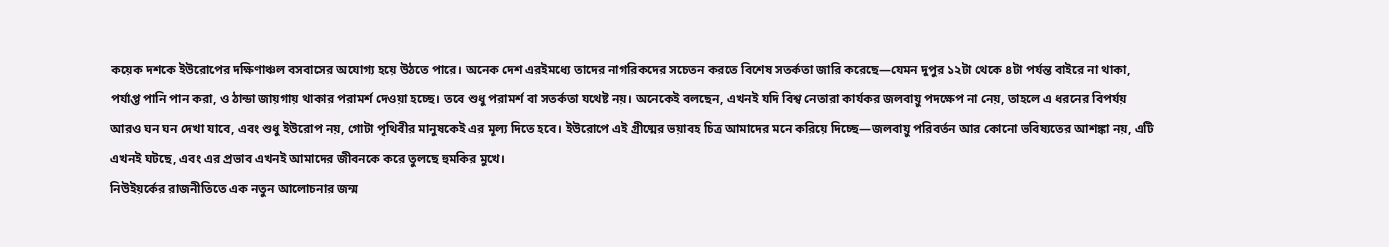কয়েক দশকে ইউরোপের দক্ষিণাঞ্চল বসবাসের অযোগ্য হয়ে উঠতে পারে। অনেক দেশ এরইমধ্যে তাদের নাগরিকদের সচেতন করতে বিশেষ সতর্কতা জারি করেছে—যেমন দুপুর ১২টা থেকে ৪টা পর্যন্ত বাইরে না থাকা, পর্যাপ্ত পানি পান করা, ও ঠান্ডা জায়গায় থাকার পরামর্শ দেওয়া হচ্ছে। তবে শুধু পরামর্শ বা সতর্কতা যথেষ্ট নয়। অনেকেই বলছেন, এখনই যদি বিশ্ব নেতারা কার্যকর জলবায়ু পদক্ষেপ না নেয়, তাহলে এ ধরনের বিপর্যয় আরও ঘন ঘন দেখা যাবে, এবং শুধু ইউরোপ নয়, গোটা পৃথিবীর মানুষকেই এর মূল্য দিতে হবে। ইউরোপে এই গ্রীষ্মের ভয়াবহ চিত্র আমাদের মনে করিয়ে দিচ্ছে—জলবায়ু পরিবর্তন আর কোনো ভবিষ্যতের আশঙ্কা নয়, এটি এখনই ঘটছে, এবং এর প্রভাব এখনই আমাদের জীবনকে করে তুলছে হুমকির মুখে।
নিউইয়র্কের রাজনীতিতে এক নতুন আলোচনার জন্ম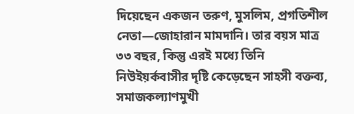দিয়েছেন একজন তরুণ, মুসলিম, প্রগতিশীল নেতা—জোহারান মামদানি। তার বয়স মাত্র ৩৩ বছর, কিন্তু এরই মধ্যে তিনি নিউইয়র্কবাসীর দৃষ্টি কেড়েছেন সাহসী বক্তব্য, সমাজকল্যাণমুখী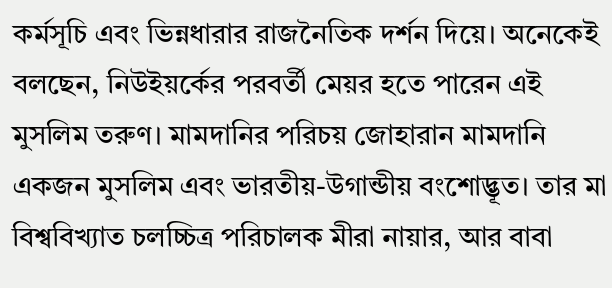কর্মসূচি এবং ভিন্নধারার রাজনৈতিক দর্শন দিয়ে। অনেকেই বলছেন, নিউইয়র্কের পরবর্তী মেয়র হতে পারেন এই মুসলিম তরুণ। মামদানির পরিচয় জোহারান মামদানি একজন মুসলিম এবং ভারতীয়-উগান্ডীয় বংশোদ্ভূত। তার মা বিশ্ববিখ্যাত চলচ্চিত্র পরিচালক মীরা নায়ার, আর বাবা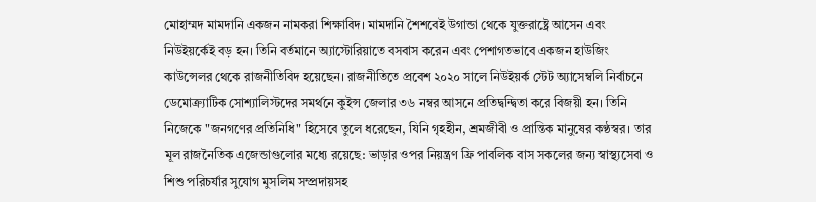মোহাম্মদ মামদানি একজন নামকরা শিক্ষাবিদ। মামদানি শৈশবেই উগান্ডা থেকে যুক্তরাষ্ট্রে আসেন এবং নিউইয়র্কেই বড় হন। তিনি বর্তমানে অ্যাস্টোরিয়াতে বসবাস করেন এবং পেশাগতভাবে একজন হাউজিং কাউন্সেলর থেকে রাজনীতিবিদ হয়েছেন। রাজনীতিতে প্রবেশ ২০২০ সালে নিউইয়র্ক স্টেট অ্যাসেম্বলি নির্বাচনে ডেমোক্র্যাটিক সোশ্যালিস্টদের সমর্থনে কুইন্স জেলার ৩৬ নম্বর আসনে প্রতিদ্বন্দ্বিতা করে বিজয়ী হন। তিনি নিজেকে "জনগণের প্রতিনিধি" হিসেবে তুলে ধরেছেন, যিনি গৃহহীন, শ্রমজীবী ও প্রান্তিক মানুষের কণ্ঠস্বর। তার মূল রাজনৈতিক এজেন্ডাগুলোর মধ্যে রয়েছে: ভাড়ার ওপর নিয়ন্ত্রণ ফ্রি পাবলিক বাস সকলের জন্য স্বাস্থ্যসেবা ও শিশু পরিচর্যার সুযোগ মুসলিম সম্প্রদায়সহ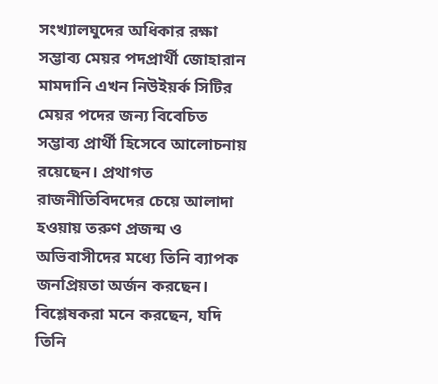সংখ্যালঘুদের অধিকার রক্ষা সম্ভাব্য মেয়র পদপ্রার্থী জোহারান মামদানি এখন নিউইয়র্ক সিটির মেয়র পদের জন্য বিবেচিত সম্ভাব্য প্রার্থী হিসেবে আলোচনায় রয়েছেন। প্রথাগত রাজনীতিবিদদের চেয়ে আলাদা হওয়ায় তরুণ প্রজন্ম ও অভিবাসীদের মধ্যে তিনি ব্যাপক জনপ্রিয়তা অর্জন করছেন। বিশ্লেষকরা মনে করছেন, যদি তিনি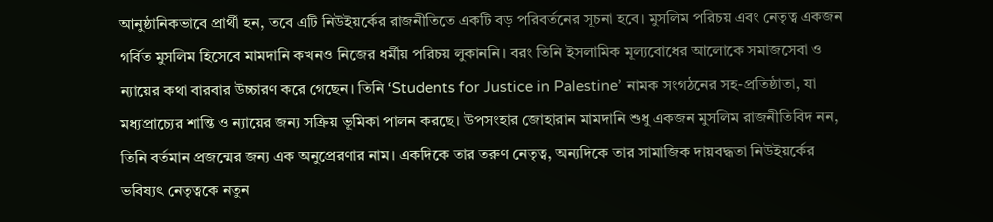আনুষ্ঠানিকভাবে প্রার্থী হন, তবে এটি নিউইয়র্কের রাজনীতিতে একটি বড় পরিবর্তনের সূচনা হবে। মুসলিম পরিচয় এবং নেতৃত্ব একজন গর্বিত মুসলিম হিসেবে মামদানি কখনও নিজের ধর্মীয় পরিচয় লুকাননি। বরং তিনি ইসলামিক মূল্যবোধের আলোকে সমাজসেবা ও ন্যায়ের কথা বারবার উচ্চারণ করে গেছেন। তিনি ‘Students for Justice in Palestine’ নামক সংগঠনের সহ-প্রতিষ্ঠাতা, যা মধ্যপ্রাচ্যের শান্তি ও ন্যায়ের জন্য সক্রিয় ভূমিকা পালন করছে। উপসংহার জোহারান মামদানি শুধু একজন মুসলিম রাজনীতিবিদ নন, তিনি বর্তমান প্রজন্মের জন্য এক অনুপ্রেরণার নাম। একদিকে তার তরুণ নেতৃত্ব, অন্যদিকে তার সামাজিক দায়বদ্ধতা নিউইয়র্কের ভবিষ্যৎ নেতৃত্বকে নতুন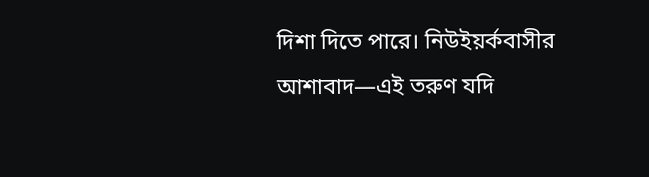দিশা দিতে পারে। নিউইয়র্কবাসীর আশাবাদ—এই তরুণ যদি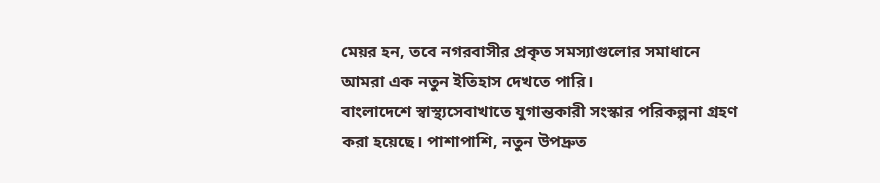মেয়র হন, তবে নগরবাসীর প্রকৃত সমস্যাগুলোর সমাধানে আমরা এক নতুন ইতিহাস দেখতে পারি।
বাংলাদেশে স্বাস্থ্যসেবাখাতে যুগান্তকারী সংস্কার পরিকল্পনা গ্রহণ করা হয়েছে। পাশাপাশি, নতুন উপদ্রুত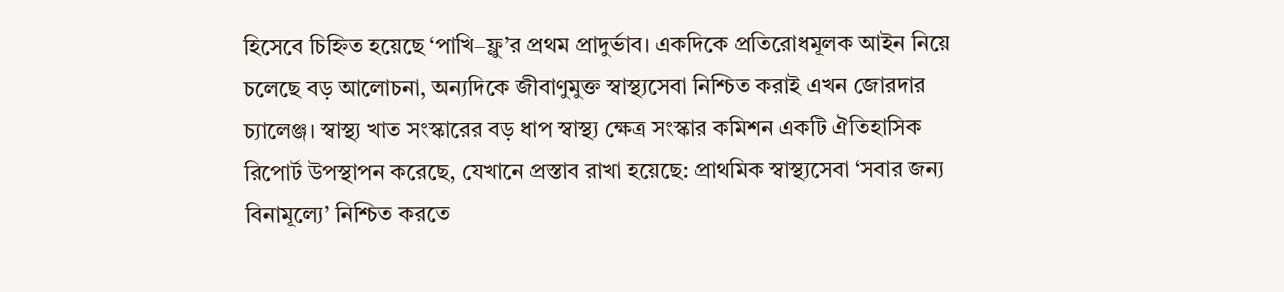হিসেবে চিহ্নিত হয়েছে ‘পাখি–ফ্লু’র প্রথম প্রাদুর্ভাব। একদিকে প্রতিরোধমূলক আইন নিয়ে চলেছে বড় আলোচনা, অন্যদিকে জীবাণুমুক্ত স্বাস্থ্যসেবা নিশ্চিত করাই এখন জোরদার চ্যালেঞ্জ। স্বাস্থ্য খাত সংস্কারের বড় ধাপ স্বাস্থ্য ক্ষেত্র সংস্কার কমিশন একটি ঐতিহাসিক রিপোর্ট উপস্থাপন করেছে, যেখানে প্রস্তাব রাখা হয়েছে: প্রাথমিক স্বাস্থ্যসেবা ‘সবার জন্য বিনামূল্যে’ নিশ্চিত করতে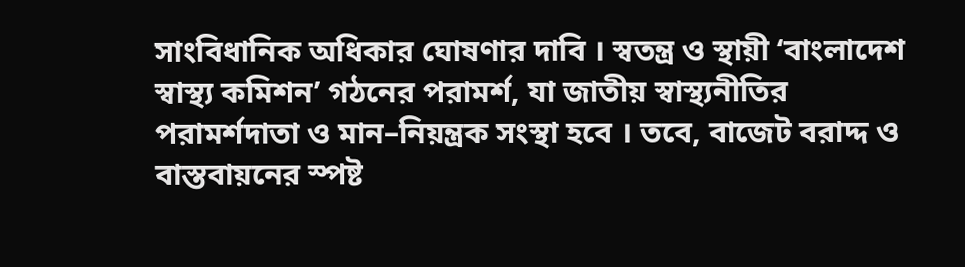সাংবিধানিক অধিকার ঘোষণার দাবি । স্বতন্ত্র ও স্থায়ী ‘বাংলাদেশ স্বাস্থ্য কমিশন’ গঠনের পরামর্শ, যা জাতীয় স্বাস্থ্যনীতির পরামর্শদাতা ও মান–নিয়ন্ত্রক সংস্থা হবে । তবে, বাজেট বরাদ্দ ও বাস্তবায়নের স্পষ্ট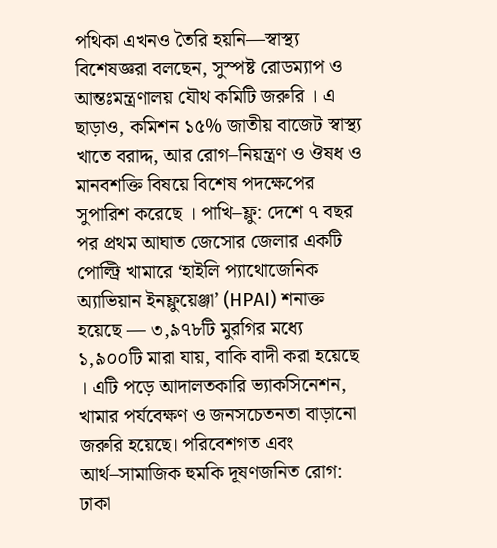পথিকা এখনও তৈরি হয়নি—স্বাস্থ্য বিশেষজ্ঞরা বলছেন, সুস্পষ্ট রোডম্যাপ ও আন্তঃমন্ত্রণালয় যৌথ কমিটি জরুরি । এ ছাড়াও, কমিশন ১৫% জাতীয় বাজেট স্বাস্থ্য খাতে বরাদ্দ, আর রোগ–নিয়ন্ত্রণ ও ঔষধ ও মানবশক্তি বিষয়ে বিশেষ পদক্ষেপের সুপারিশ করেছে । পাখি–ফ্লু: দেশে ৭ বছর পর প্রথম আঘাত জেসোর জেলার একটি পোল্ট্রি খামারে ‘হাইলি প্যাথোজেনিক অ্যাভিয়ান ইনফ্লুয়েঞ্জা’ (HPAI) শনাক্ত হয়েছে — ৩,৯৭৮টি মুরগির মধ্যে ১,৯০০টি মারা যায়, বাকি বাদী করা হয়েছে । এটি পড়ে আদালতকারি ভ্যাকসিনেশন, খামার পর্যবেক্ষণ ও জনসচেতনতা বাড়ানো জরুরি হয়েছে। পরিবেশগত এবং আর্থ–সামাজিক হুমকি দূষণজনিত রোগ: ঢাকা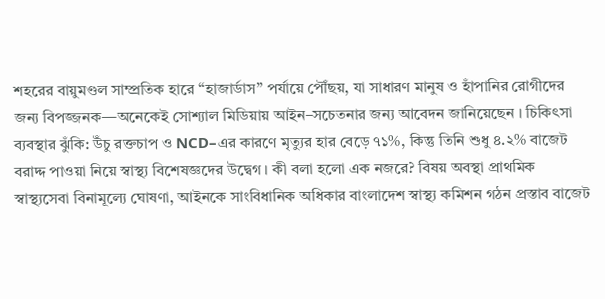শহরের বায়ুমণ্ডল সাম্প্রতিক হারে “হাজার্ডাস” পর্যায়ে পৌঁছয়, যা সাধারণ মানুষ ও হাঁপানির রোগীদের জন্য বিপজ্জনক—অনেকেই সোশ্যাল মিডিয়ায় আইন–সচেতনার জন্য আবেদন জানিয়েছেন । চিকিৎসা ব্যবস্থার ঝুঁকি: উঁচু রক্তচাপ ও NCD–এর কারণে মৃত্যুর হার বেড়ে ৭১%, কিন্তু তিনি শুধু ৪.২% বাজেট বরাদ্দ পাওয়া নিয়ে স্বাস্থ্য বিশেষজ্ঞদের উদ্বেগ । কী বলা হলো এক নজরে? বিষয় অবস্থা প্রাথমিক স্বাস্থ্যসেবা বিনামূল্যে ঘোষণা, আইনকে সাংবিধানিক অধিকার বাংলাদেশ স্বাস্থ্য কমিশন গঠন প্রস্তাব বাজেট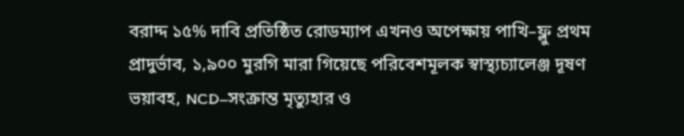বরাদ্দ ১৫% দাবি প্রতিষ্ঠিত রোডম্যাপ এখনও অপেক্ষায় পাখি–ফ্লু প্রথম প্রাদুর্ভাব, ১,৯০০ মুরগি মারা গিয়েছে পরিবেশমূলক স্বাস্থ্যচ্যালেঞ্জ দূষণ ভয়াবহ, NCD–সংক্রান্ত মৃত্যুহার ও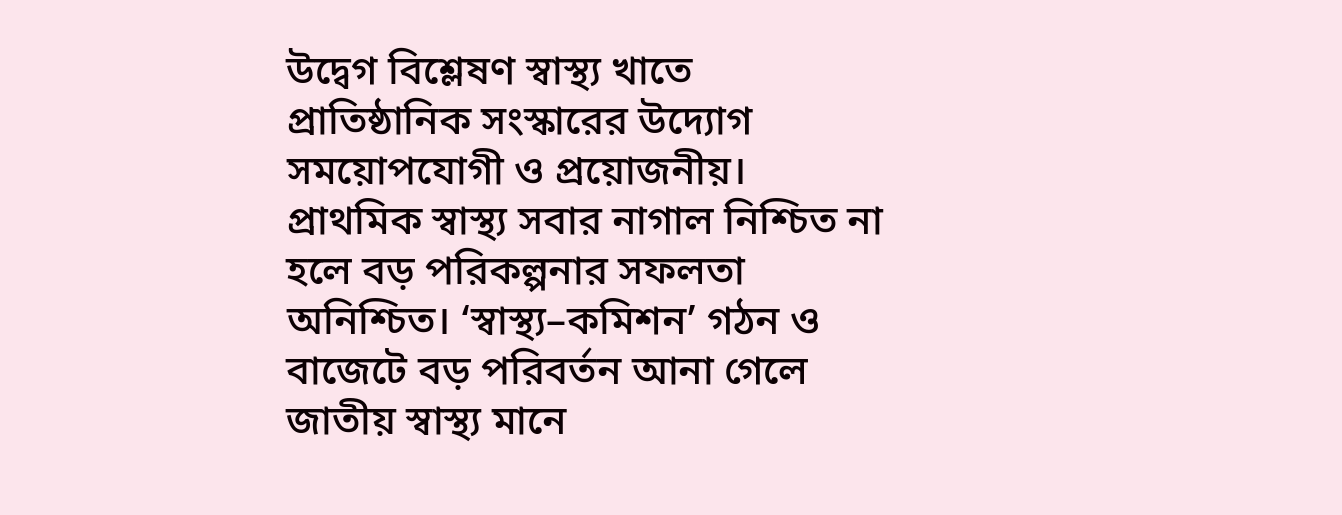উদ্বেগ বিশ্লেষণ স্বাস্থ্য খাতে প্রাতিষ্ঠানিক সংস্কারের উদ্যোগ সময়োপযোগী ও প্রয়োজনীয়। প্রাথমিক স্বাস্থ্য সবার নাগাল নিশ্চিত না হলে বড় পরিকল্পনার সফলতা অনিশ্চিত। ‘স্বাস্থ্য–কমিশন’ গঠন ও বাজেটে বড় পরিবর্তন আনা গেলে জাতীয় স্বাস্থ্য মানে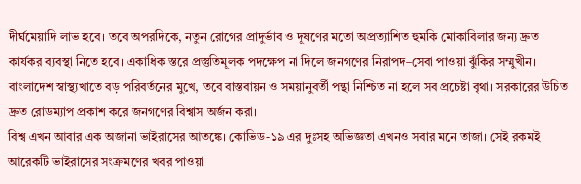দীর্ঘমেয়াদি লাভ হবে। তবে অপরদিকে, নতুন রোগের প্রাদুর্ভাব ও দূষণের মতো অপ্রত্যাশিত হুমকি মোকাবিলার জন্য দ্রুত কার্যকর ব্যবস্থা নিতে হবে। একাধিক স্তরে প্রস্তুতিমূলক পদক্ষেপ না দিলে জনগণের নিরাপদ–সেবা পাওয়া ঝুঁকির সম্মুখীন। বাংলাদেশ স্বাস্থ্যখাতে বড় পরিবর্তনের মুখে, তবে বাস্তবায়ন ও সময়ানুবর্তী পন্থা নিশ্চিত না হলে সব প্রচেষ্টা বৃথা। সরকারের উচিত দ্রুত রোডম্যাপ প্রকাশ করে জনগণের বিশ্বাস অর্জন করা।
বিশ্ব এখন আবার এক অজানা ভাইরাসের আতঙ্কে। কোভিড-১৯ এর দুঃসহ অভিজ্ঞতা এখনও সবার মনে তাজা। সেই রকমই আরেকটি ভাইরাসের সংক্রমণের খবর পাওয়া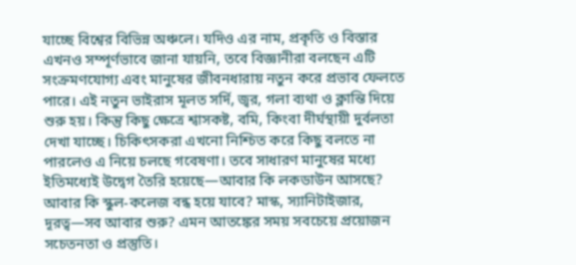যাচ্ছে বিশ্বের বিভিন্ন অঞ্চলে। যদিও এর নাম, প্রকৃতি ও বিস্তার এখনও সম্পূর্ণভাবে জানা যায়নি, তবে বিজ্ঞানীরা বলছেন এটি সংক্রমণযোগ্য এবং মানুষের জীবনধারায় নতুন করে প্রভাব ফেলতে পারে। এই নতুন ভাইরাস মূলত সর্দি, জ্বর, গলা ব্যথা ও ক্লান্তি দিয়ে শুরু হয়। কিন্তু কিছু ক্ষেত্রে শ্বাসকষ্ট, বমি, কিংবা দীর্ঘস্থায়ী দুর্বলতা দেখা যাচ্ছে। চিকিৎসকরা এখনো নিশ্চিত করে কিছু বলতে না পারলেও এ নিয়ে চলছে গবেষণা। তবে সাধারণ মানুষের মধ্যে ইতিমধ্যেই উদ্বেগ তৈরি হয়েছে—আবার কি লকডাউন আসছে? আবার কি স্কুল-কলেজ বন্ধ হয়ে যাবে? মাস্ক, স্যানিটাইজার, দূরত্ব—সব আবার শুরু? এমন আতঙ্কের সময় সবচেয়ে প্রয়োজন সচেতনতা ও প্রস্তুতি।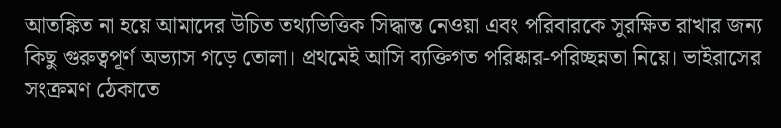আতঙ্কিত না হয়ে আমাদের উচিত তথ্যভিত্তিক সিদ্ধান্ত নেওয়া এবং পরিবারকে সুরক্ষিত রাখার জন্য কিছু গুরুত্বপূর্ণ অভ্যাস গড়ে তোলা। প্রথমেই আসি ব্যক্তিগত পরিষ্কার-পরিচ্ছন্নতা নিয়ে। ভাইরাসের সংক্রমণ ঠেকাতে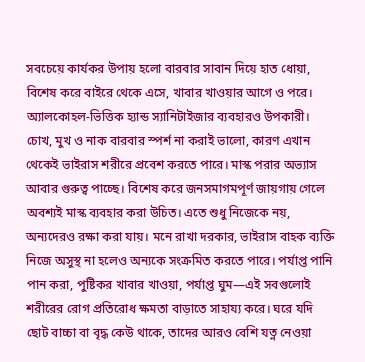সবচেয়ে কার্যকর উপায় হলো বারবার সাবান দিয়ে হাত ধোয়া, বিশেষ করে বাইরে থেকে এসে, খাবার খাওয়ার আগে ও পরে। অ্যালকোহল-ভিত্তিক হ্যান্ড স্যানিটাইজার ব্যবহারও উপকারী। চোখ, মুখ ও নাক বারবার স্পর্শ না করাই ভালো, কারণ এখান থেকেই ভাইরাস শরীরে প্রবেশ করতে পারে। মাস্ক পরার অভ্যাস আবার গুরুত্ব পাচ্ছে। বিশেষ করে জনসমাগমপূর্ণ জায়গায় গেলে অবশ্যই মাস্ক ব্যবহার করা উচিত। এতে শুধু নিজেকে নয়, অন্যদেরও রক্ষা করা যায়। মনে রাখা দরকার, ভাইরাস বাহক ব্যক্তি নিজে অসুস্থ না হলেও অন্যকে সংক্রমিত করতে পারে। পর্যাপ্ত পানি পান করা, পুষ্টিকর খাবার খাওয়া, পর্যাপ্ত ঘুম—এই সবগুলোই শরীরের রোগ প্রতিরোধ ক্ষমতা বাড়াতে সাহায্য করে। ঘরে যদি ছোট বাচ্চা বা বৃদ্ধ কেউ থাকে, তাদের আরও বেশি যত্ন নেওয়া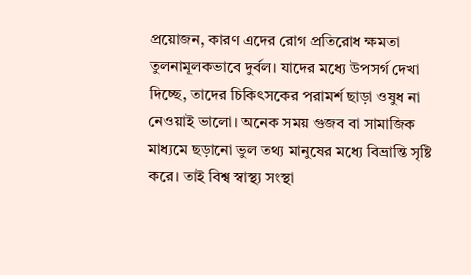প্রয়োজন, কারণ এদের রোগ প্রতিরোধ ক্ষমতা তুলনামূলকভাবে দুর্বল। যাদের মধ্যে উপসর্গ দেখা দিচ্ছে, তাদের চিকিৎসকের পরামর্শ ছাড়া ওষুধ না নেওয়াই ভালো। অনেক সময় গুজব বা সামাজিক মাধ্যমে ছড়ানো ভুল তথ্য মানুষের মধ্যে বিভ্রান্তি সৃষ্টি করে। তাই বিশ্ব স্বাস্থ্য সংস্থা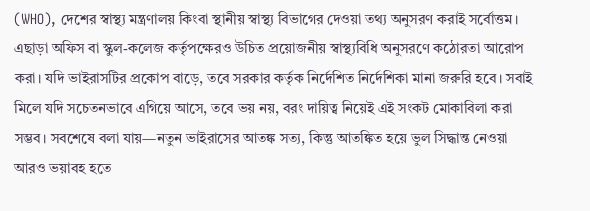(WHO), দেশের স্বাস্থ্য মন্ত্রণালয় কিংবা স্থানীয় স্বাস্থ্য বিভাগের দেওয়া তথ্য অনুসরণ করাই সর্বোত্তম। এছাড়া অফিস বা স্কুল-কলেজ কর্তৃপক্ষেরও উচিত প্রয়োজনীয় স্বাস্থ্যবিধি অনুসরণে কঠোরতা আরোপ করা। যদি ভাইরাসটির প্রকোপ বাড়ে, তবে সরকার কর্তৃক নির্দেশিত নির্দেশিকা মানা জরুরি হবে। সবাই মিলে যদি সচেতনভাবে এগিয়ে আসে, তবে ভয় নয়, বরং দায়িত্ব নিয়েই এই সংকট মোকাবিলা করা সম্ভব। সবশেষে বলা যায়—নতুন ভাইরাসের আতঙ্ক সত্য, কিন্তু আতঙ্কিত হয়ে ভুল সিদ্ধান্ত নেওয়া আরও ভয়াবহ হতে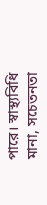পারে। স্বাস্থ্যবিধি মানা, সচেতনতা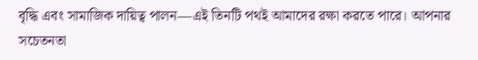বৃদ্ধি এবং সামাজিক দায়িত্ব পালন—এই তিনটি পথই আমাদের রক্ষা করতে পারে। আপনার সচেতনতা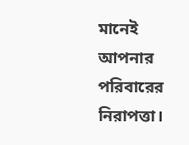মানেই আপনার পরিবারের নিরাপত্তা।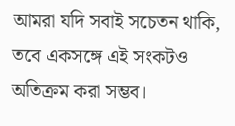আমরা যদি সবাই সচেতন থাকি, তবে একসঙ্গে এই সংকটও অতিক্রম করা সম্ভব।